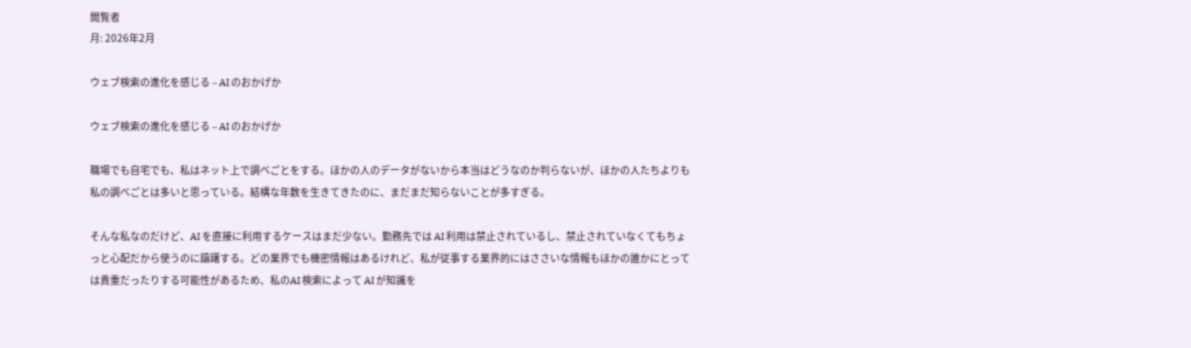閲覧者
月: 2026年2月

ウェブ検索の進化を感じる – AI のおかげか

ウェブ検索の進化を感じる – AI のおかげか

職場でも自宅でも、私はネット上で調べごとをする。ほかの人のデータがないから本当はどうなのか判らないが、ほかの人たちよりも私の調べごとは多いと思っている。結構な年数を生きてきたのに、まだまだ知らないことが多すぎる。

そんな私なのだけど、AI を直接に利用するケースはまだ少ない。勤務先では AI 利用は禁止されているし、禁止されていなくてもちょっと心配だから使うのに躊躇する。どの業界でも機密情報はあるけれど、私が従事する業界的にはささいな情報もほかの誰かにとっては貴重だったりする可能性があるため、私のAI 検索によって AI が知識を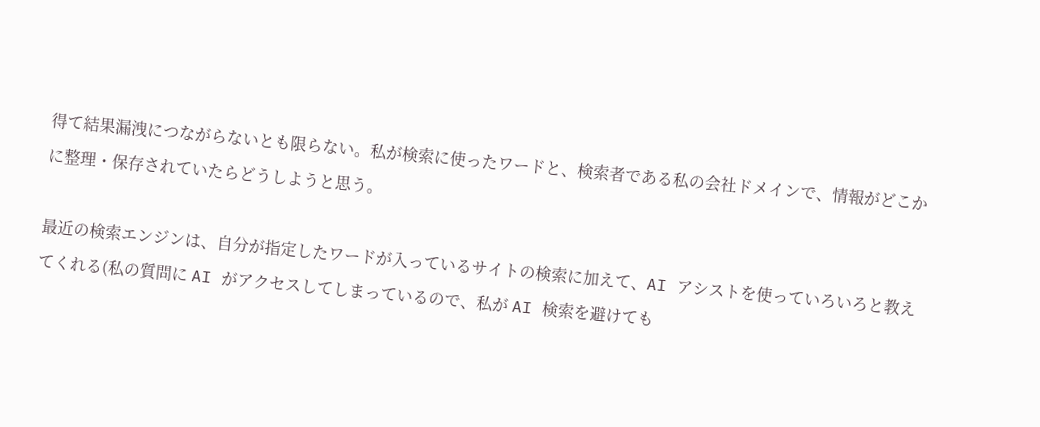得て結果漏洩につながらないとも限らない。私が検索に使ったワードと、検索者である私の会社ドメインで、情報がどこかに整理・保存されていたらどうしようと思う。

最近の検索エンジンは、自分が指定したワードが入っているサイトの検索に加えて、AI アシストを使っていろいろと教えてくれる(私の質問に AI がアクセスしてしまっているので、私が AI 検索を避けても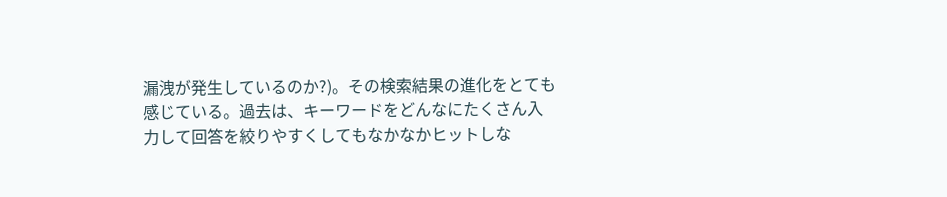漏洩が発生しているのか?)。その検索結果の進化をとても感じている。過去は、キーワードをどんなにたくさん入力して回答を絞りやすくしてもなかなかヒットしな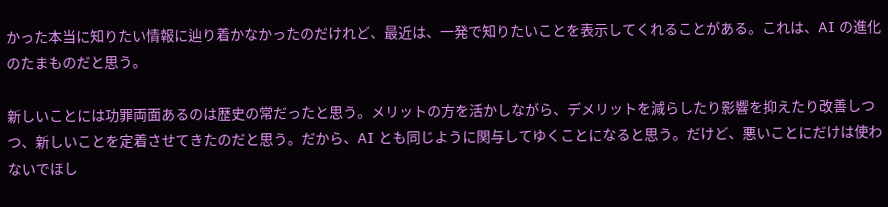かった本当に知りたい情報に辿り着かなかったのだけれど、最近は、一発で知りたいことを表示してくれることがある。これは、AI の進化のたまものだと思う。

新しいことには功罪両面あるのは歴史の常だったと思う。メリットの方を活かしながら、デメリットを減らしたり影響を抑えたり改善しつつ、新しいことを定着させてきたのだと思う。だから、AI とも同じように関与してゆくことになると思う。だけど、悪いことにだけは使わないでほし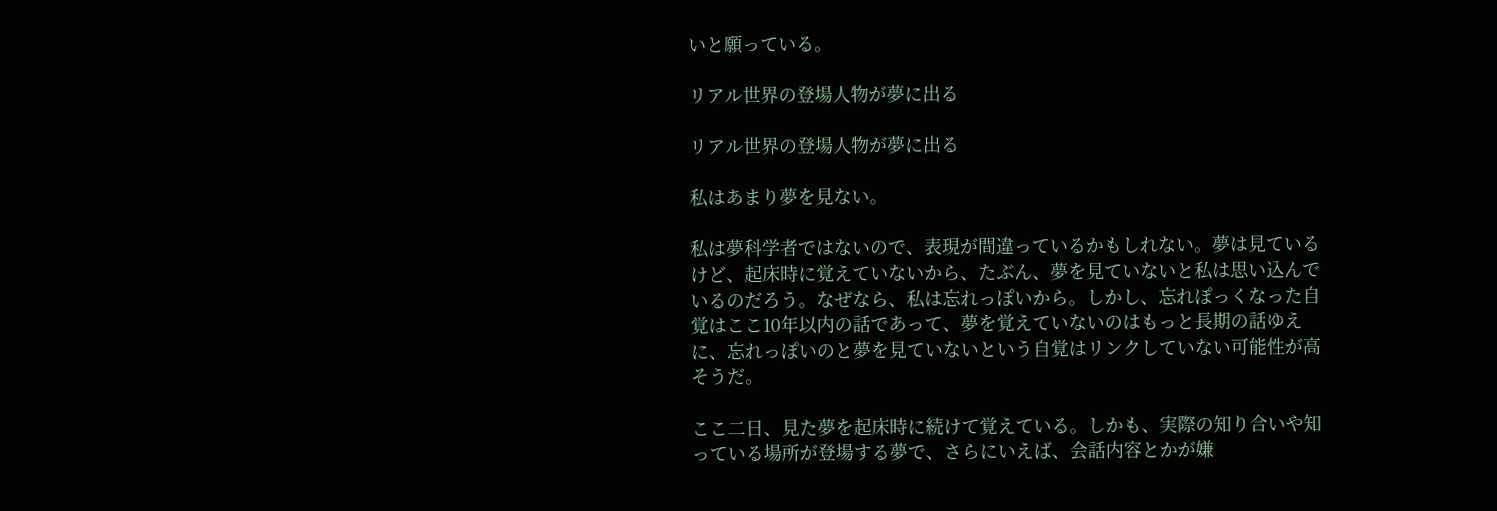いと願っている。

リアル世界の登場人物が夢に出る

リアル世界の登場人物が夢に出る

私はあまり夢を見ない。

私は夢科学者ではないので、表現が間違っているかもしれない。夢は見ているけど、起床時に覚えていないから、たぶん、夢を見ていないと私は思い込んでいるのだろう。なぜなら、私は忘れっぽいから。しかし、忘れぽっくなった自覚はここ10年以内の話であって、夢を覚えていないのはもっと長期の話ゆえに、忘れっぽいのと夢を見ていないという自覚はリンクしていない可能性が高そうだ。

ここ二日、見た夢を起床時に続けて覚えている。しかも、実際の知り合いや知っている場所が登場する夢で、さらにいえば、会話内容とかが嫌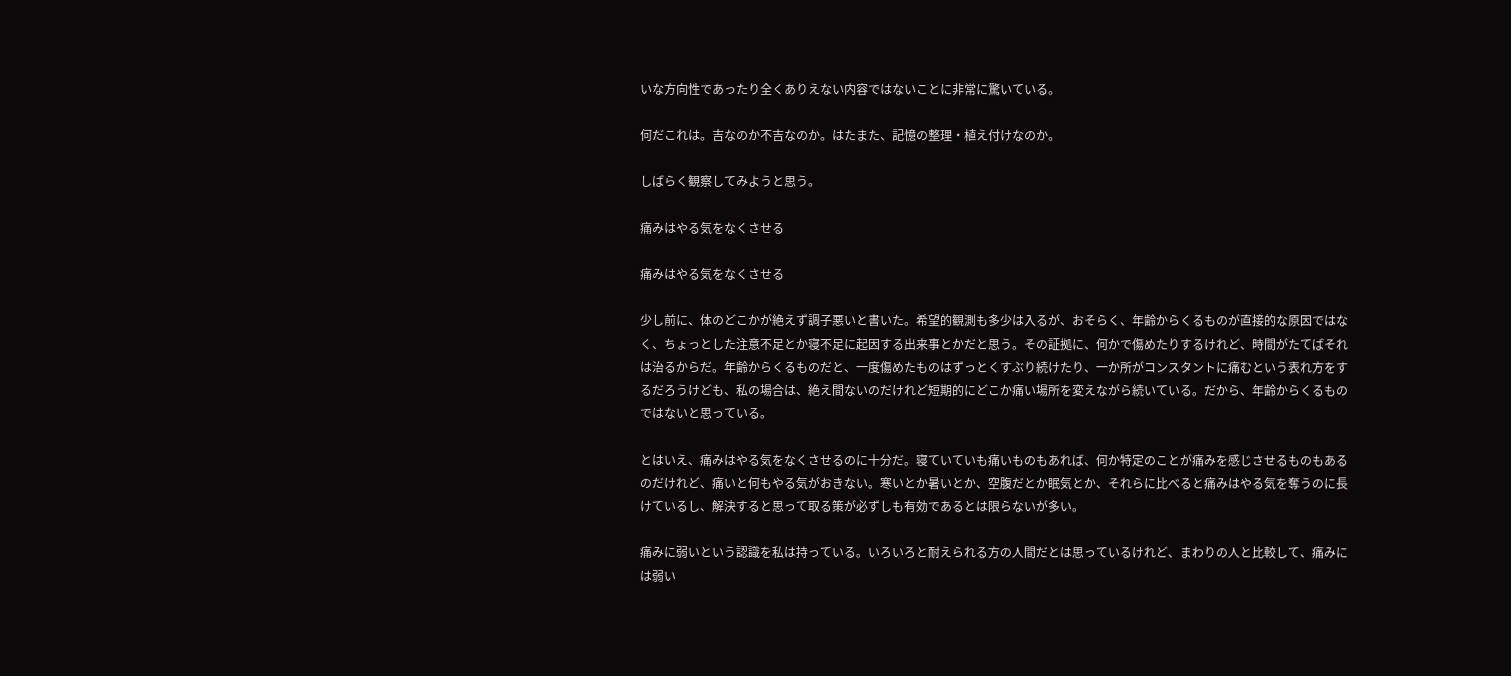いな方向性であったり全くありえない内容ではないことに非常に驚いている。

何だこれは。吉なのか不吉なのか。はたまた、記憶の整理・植え付けなのか。

しばらく観察してみようと思う。

痛みはやる気をなくさせる

痛みはやる気をなくさせる

少し前に、体のどこかが絶えず調子悪いと書いた。希望的観測も多少は入るが、おそらく、年齢からくるものが直接的な原因ではなく、ちょっとした注意不足とか寝不足に起因する出来事とかだと思う。その証拠に、何かで傷めたりするけれど、時間がたてばそれは治るからだ。年齢からくるものだと、一度傷めたものはずっとくすぶり続けたり、一か所がコンスタントに痛むという表れ方をするだろうけども、私の場合は、絶え間ないのだけれど短期的にどこか痛い場所を変えながら続いている。だから、年齢からくるものではないと思っている。

とはいえ、痛みはやる気をなくさせるのに十分だ。寝ていていも痛いものもあれば、何か特定のことが痛みを感じさせるものもあるのだけれど、痛いと何もやる気がおきない。寒いとか暑いとか、空腹だとか眠気とか、それらに比べると痛みはやる気を奪うのに長けているし、解決すると思って取る策が必ずしも有効であるとは限らないが多い。

痛みに弱いという認識を私は持っている。いろいろと耐えられる方の人間だとは思っているけれど、まわりの人と比較して、痛みには弱い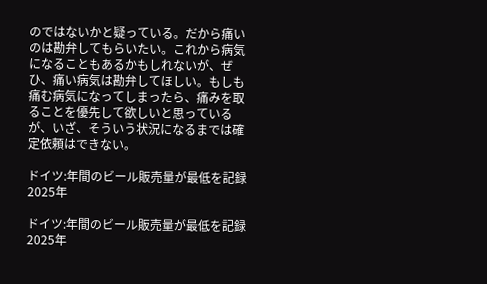のではないかと疑っている。だから痛いのは勘弁してもらいたい。これから病気になることもあるかもしれないが、ぜひ、痛い病気は勘弁してほしい。もしも痛む病気になってしまったら、痛みを取ることを優先して欲しいと思っているが、いざ、そういう状況になるまでは確定依頼はできない。

ドイツ:年間のビール販売量が最低を記録 2025年

ドイツ:年間のビール販売量が最低を記録 2025年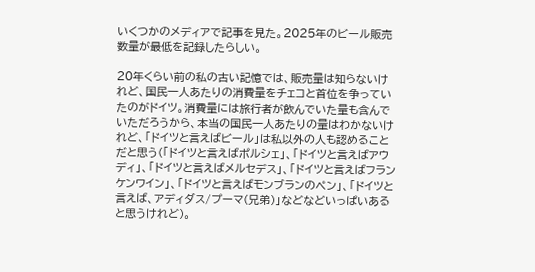いくつかのメディアで記事を見た。2025年のビール販売数量が最低を記録したらしい。

20年くらい前の私の古い記憶では、販売量は知らないけれど、国民一人あたりの消費量をチェコと首位を争っていたのがドイツ。消費量には旅行者が飲んでいた量も含んでいただろうから、本当の国民一人あたりの量はわかないけれど、「ドイツと言えばビール」は私以外の人も認めることだと思う(「ドイツと言えばポルシェ」、「ドイツと言えばアウディ」、「ドイツと言えばメルセデス」、「ドイツと言えばフランケンワイン」、「ドイツと言えばモンブランのペン」、「ドイツと言えば、アディダス/プーマ(兄弟)」などなどいっぱいあると思うけれど)。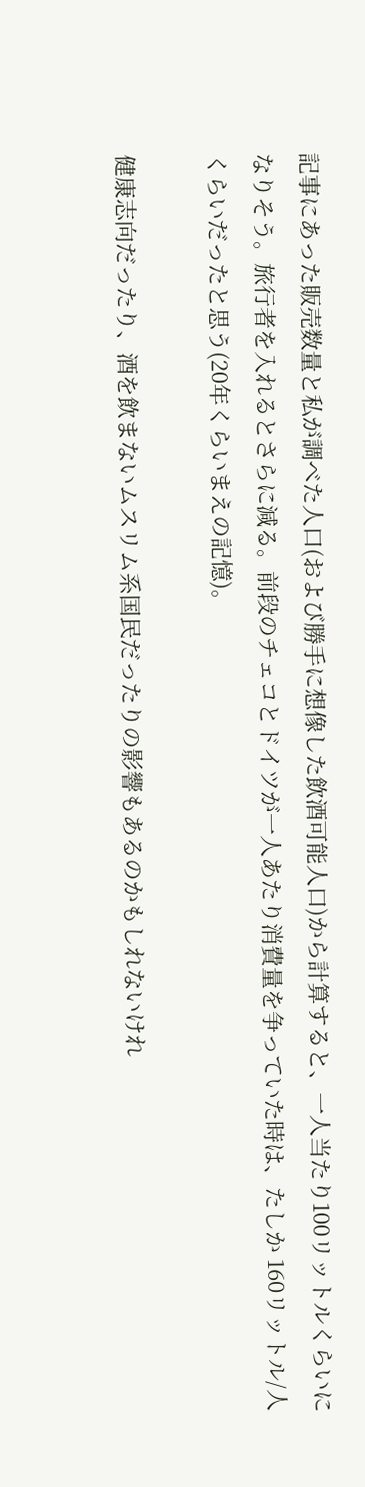記事にあった販売数量と私が調べた人口(および勝手に想像した飲酒可能人口)から計算すると、一人当たり100リットルくらいになりそう。旅行者を入れるとさらに減る。前段のチェコとドイツが一人あたり消費量を争っていた時は、たしか 160リットル/人 くらいだったと思う(20年くらいまえの記憶)。

健康志向だったり、酒を飲まないムスリム系国民だったりの影響もあるのかもしれないけれ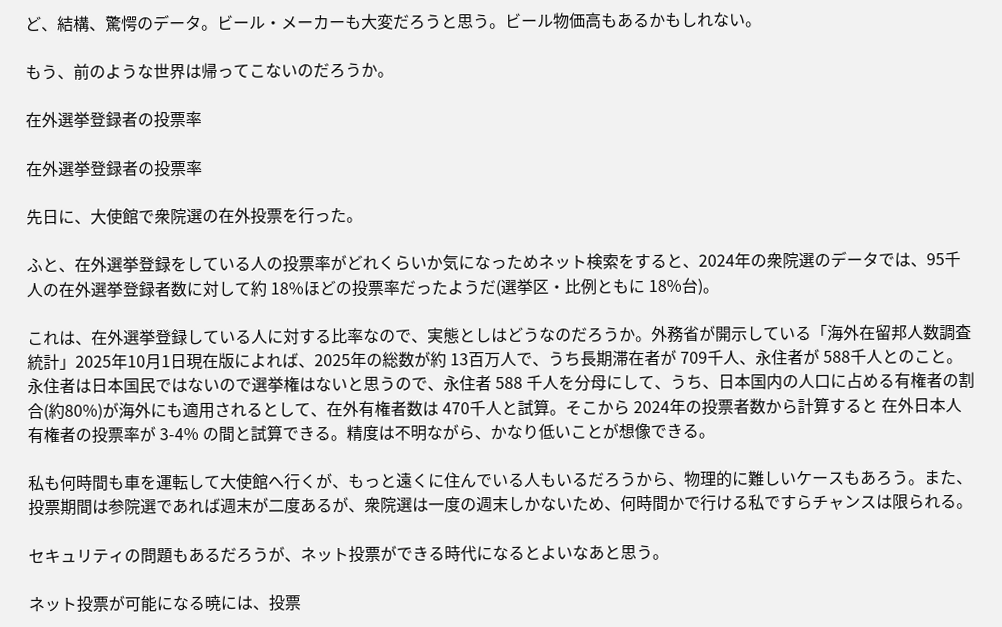ど、結構、驚愕のデータ。ビール・メーカーも大変だろうと思う。ビール物価高もあるかもしれない。

もう、前のような世界は帰ってこないのだろうか。

在外選挙登録者の投票率

在外選挙登録者の投票率

先日に、大使館で衆院選の在外投票を行った。

ふと、在外選挙登録をしている人の投票率がどれくらいか気になっためネット検索をすると、2024年の衆院選のデータでは、95千人の在外選挙登録者数に対して約 18%ほどの投票率だったようだ(選挙区・比例ともに 18%台)。

これは、在外選挙登録している人に対する比率なので、実態としはどうなのだろうか。外務省が開示している「海外在留邦人数調査統計」2025年10月1日現在版によれば、2025年の総数が約 13百万人で、うち長期滞在者が 709千人、永住者が 588千人とのこと。永住者は日本国民ではないので選挙権はないと思うので、永住者 588 千人を分母にして、うち、日本国内の人口に占める有権者の割合(約80%)が海外にも適用されるとして、在外有権者数は 470千人と試算。そこから 2024年の投票者数から計算すると 在外日本人有権者の投票率が 3-4% の間と試算できる。精度は不明ながら、かなり低いことが想像できる。

私も何時間も車を運転して大使館へ行くが、もっと遠くに住んでいる人もいるだろうから、物理的に難しいケースもあろう。また、投票期間は参院選であれば週末が二度あるが、衆院選は一度の週末しかないため、何時間かで行ける私ですらチャンスは限られる。

セキュリティの問題もあるだろうが、ネット投票ができる時代になるとよいなあと思う。

ネット投票が可能になる暁には、投票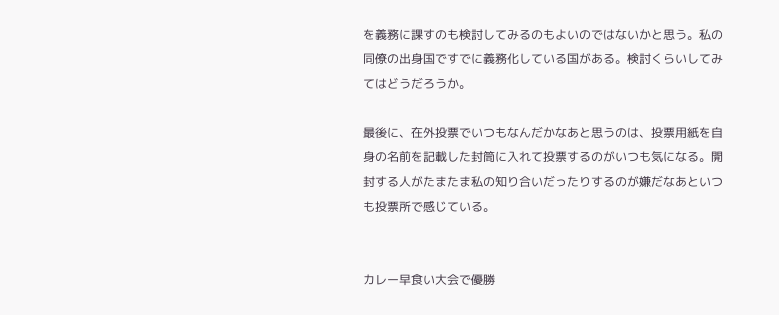を義務に課すのも検討してみるのもよいのではないかと思う。私の同僚の出身国ですでに義務化している国がある。検討くらいしてみてはどうだろうか。

最後に、在外投票でいつもなんだかなあと思うのは、投票用紙を自身の名前を記載した封筒に入れて投票するのがいつも気になる。開封する人がたまたま私の知り合いだったりするのが嫌だなあといつも投票所で感じている。


カレー早食い大会で優勝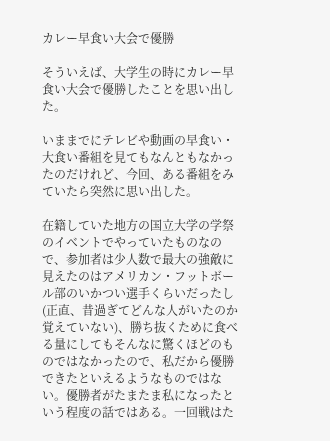カレー早食い大会で優勝

そういえば、大学生の時にカレー早食い大会で優勝したことを思い出した。

いままでにテレビや動画の早食い・大食い番組を見てもなんともなかったのだけれど、今回、ある番組をみていたら突然に思い出した。

在籍していた地方の国立大学の学祭のイベントでやっていたものなので、参加者は少人数で最大の強敵に見えたのはアメリカン・フットボール部のいかつい選手くらいだったし(正直、昔過ぎてどんな人がいたのか覚えていない)、勝ち抜くために食べる量にしてもそんなに驚くほどのものではなかったので、私だから優勝できたといえるようなものではない。優勝者がたまたま私になったという程度の話ではある。一回戦はた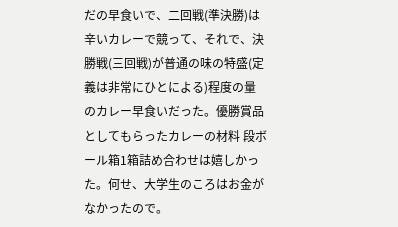だの早食いで、二回戦(準決勝)は辛いカレーで競って、それで、決勝戦(三回戦)が普通の味の特盛(定義は非常にひとによる)程度の量のカレー早食いだった。優勝賞品としてもらったカレーの材料 段ボール箱1箱詰め合わせは嬉しかった。何せ、大学生のころはお金がなかったので。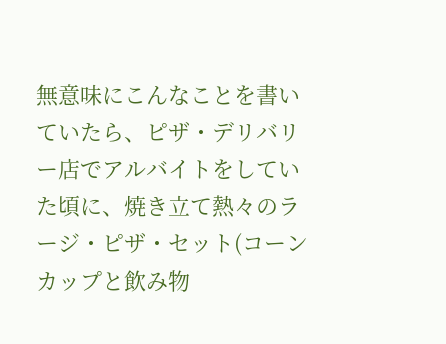無意味にこんなことを書いていたら、ピザ・デリバリー店でアルバイトをしていた頃に、焼き立て熱々のラージ・ピザ・セット(コーンカップと飲み物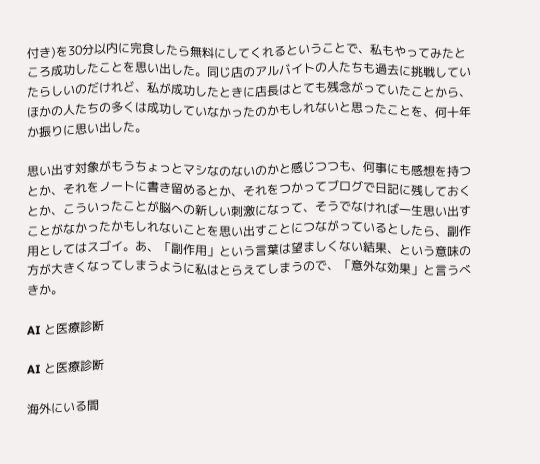付き)を30分以内に完食したら無料にしてくれるということで、私もやってみたところ成功したことを思い出した。同じ店のアルバイトの人たちも過去に挑戦していたらしいのだけれど、私が成功したときに店長はとても残念がっていたことから、ほかの人たちの多くは成功していなかったのかもしれないと思ったことを、何十年か振りに思い出した。

思い出す対象がもうちょっとマシなのないのかと感じつつも、何事にも感想を持つとか、それをノートに書き留めるとか、それをつかってブログで日記に残しておくとか、こういったことが脳への新しい刺激になって、そうでなければ一生思い出すことがなかったかもしれないことを思い出すことにつながっているとしたら、副作用としてはスゴイ。あ、「副作用」という言葉は望ましくない結果、という意味の方が大きくなってしまうように私はとらえてしまうので、「意外な効果」と言うべきか。

AI と医療診断

AI と医療診断

海外にいる間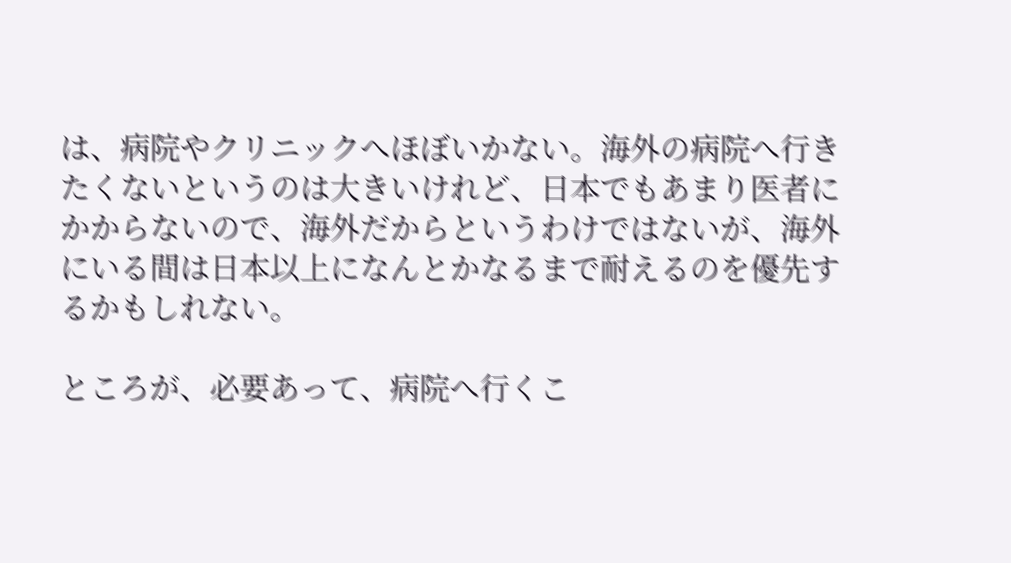は、病院やクリニックへほぼいかない。海外の病院へ行きたくないというのは大きいけれど、日本でもあまり医者にかからないので、海外だからというわけではないが、海外にいる間は日本以上になんとかなるまで耐えるのを優先するかもしれない。

ところが、必要あって、病院へ行くこ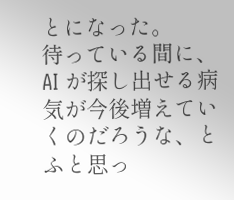とになった。
待っている間に、AI が探し出せる病気が今後増えていくのだろうな、とふと思っ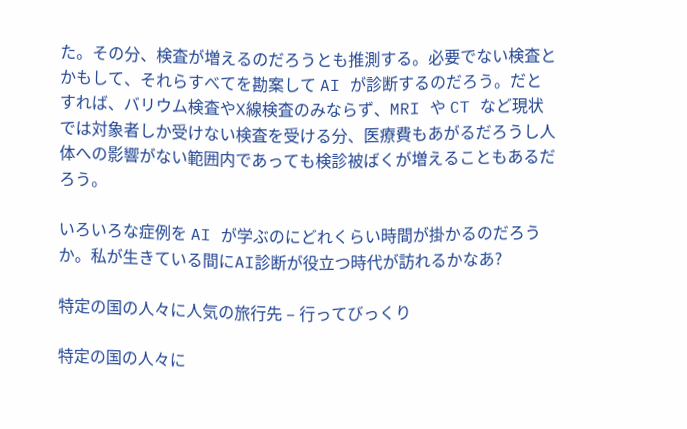た。その分、検査が増えるのだろうとも推測する。必要でない検査とかもして、それらすべてを勘案して AI が診断するのだろう。だとすれば、バリウム検査やX線検査のみならず、MRI や CT など現状では対象者しか受けない検査を受ける分、医療費もあがるだろうし人体への影響がない範囲内であっても検診被ばくが増えることもあるだろう。

いろいろな症例を AI が学ぶのにどれくらい時間が掛かるのだろうか。私が生きている間にAI診断が役立つ時代が訪れるかなあ?

特定の国の人々に人気の旅行先 – 行ってびっくり

特定の国の人々に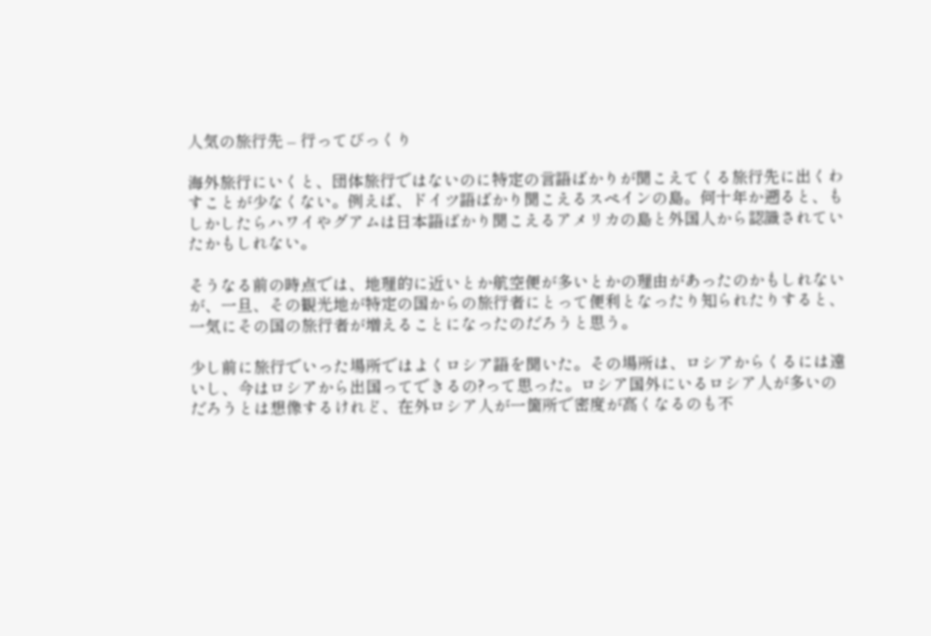人気の旅行先 – 行ってびっくり

海外旅行にいくと、団体旅行ではないのに特定の言語ばかりが聞こえてくる旅行先に出くわすことが少なくない。例えば、ドイツ語ばかり聞こえるスペインの島。何十年か遡ると、もしかしたらハワイやグアムは日本語ばかり聞こえるアメリカの島と外国人から認識されていたかもしれない。

そうなる前の時点では、地理的に近いとか航空便が多いとかの理由があったのかもしれないが、一旦、その観光地が特定の国からの旅行者にとって便利となったり知られたりすると、一気にその国の旅行者が増えることになったのだろうと思う。

少し前に旅行でいった場所ではよくロシア語を聞いた。その場所は、ロシアからくるには遠いし、今はロシアから出国ってできるの?って思った。ロシア国外にいるロシア人が多いのだろうとは想像するけれど、在外ロシア人が一箇所で密度が高くなるのも不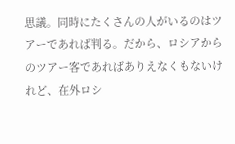思議。同時にたくさんの人がいるのはツアーであれば判る。だから、ロシアからのツアー客であればありえなくもないけれど、在外ロシ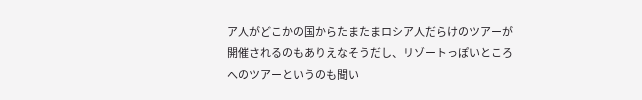ア人がどこかの国からたまたまロシア人だらけのツアーが開催されるのもありえなそうだし、リゾートっぽいところへのツアーというのも聞い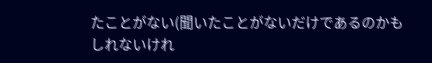たことがない(聞いたことがないだけであるのかもしれないけれ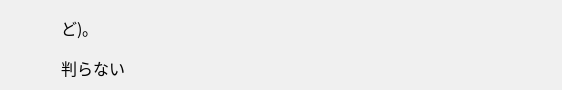ど)。

判らない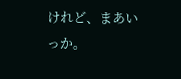けれど、まあいっか。